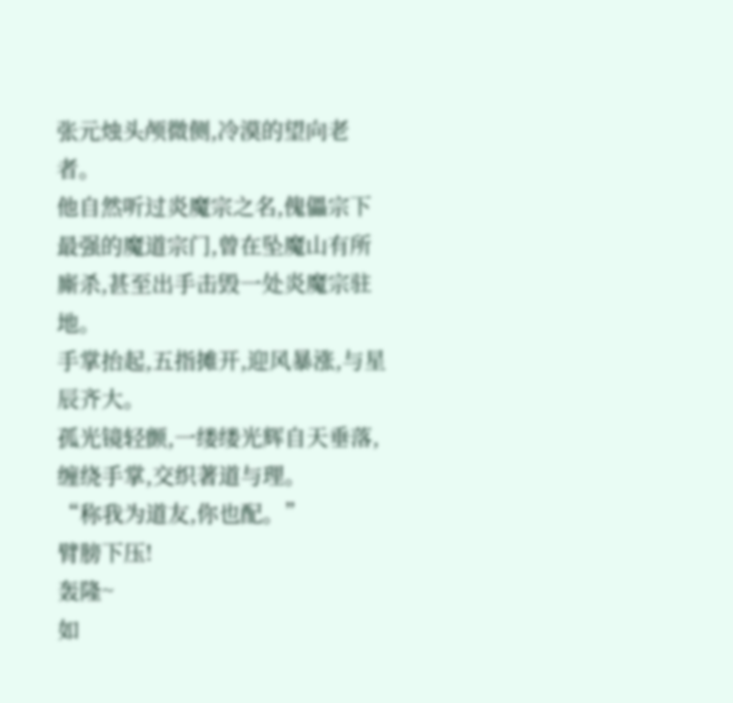张元烛头颅微侧,冷漠的望向老者。
他自然听过炎魔宗之名,傀儡宗下最强的魔道宗门,曾在坠魔山有所廝杀,甚至出手击毁一处炎魔宗驻地。
手掌抬起,五指摊开,迎风暴涨,与星辰齐大。
孤光镜轻颤,一缕缕光辉自天垂落,缠绕手掌,交织著道与理。
“称我为道友,你也配。”
臂膀下压!
轰隆~
如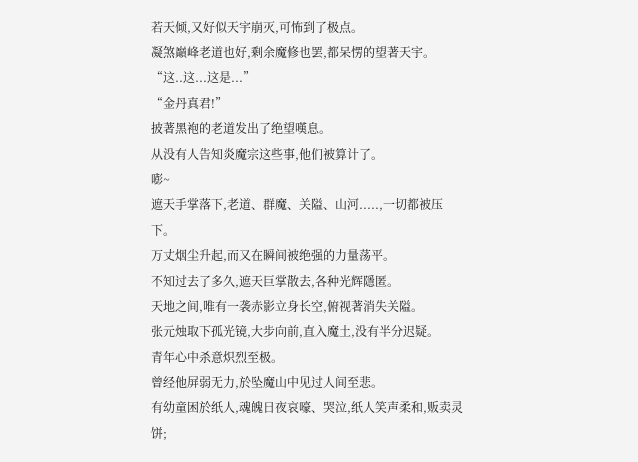若天倾,又好似天宇崩灭,可怖到了极点。
凝煞巔峰老道也好,剩余魔修也罢,都呆愣的望著天宇。
“这..这...这是...”
“金丹真君!”
披著黑袍的老道发出了绝望嘆息。
从没有人告知炎魔宗这些事,他们被算计了。
嘭~
遮天手掌落下,老道、群魔、关隘、山河.....,一切都被压下。
万丈烟尘升起,而又在瞬间被绝强的力量荡平。
不知过去了多久,遮天巨掌散去,各种光辉隱匿。
天地之间,唯有一袭赤影立身长空,俯视著消失关隘。
张元烛取下孤光镜,大步向前,直入魔土,没有半分迟疑。
青年心中杀意炽烈至极。
曾经他屏弱无力,於坠魔山中见过人间至悲。
有幼童困於纸人,魂魄日夜哀嚎、哭泣,纸人笑声柔和,贩卖灵饼;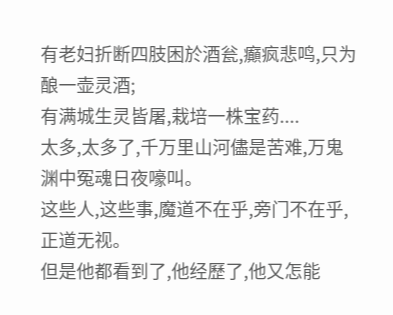有老妇折断四肢困於酒瓮,癲疯悲鸣,只为酿一壶灵酒;
有满城生灵皆屠,栽培一株宝药....
太多,太多了,千万里山河儘是苦难,万鬼渊中冤魂日夜嚎叫。
这些人,这些事,魔道不在乎,旁门不在乎,正道无视。
但是他都看到了,他经歷了,他又怎能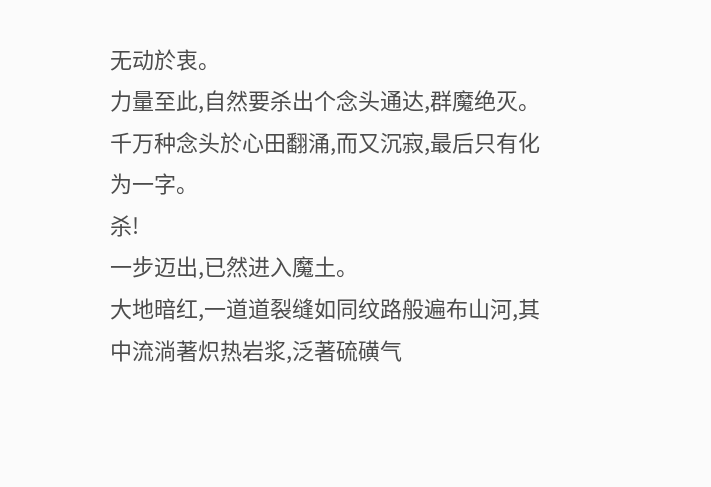无动於衷。
力量至此,自然要杀出个念头通达,群魔绝灭。
千万种念头於心田翻涌,而又沉寂,最后只有化为一字。
杀!
一步迈出,已然进入魔土。
大地暗红,一道道裂缝如同纹路般遍布山河,其中流淌著炽热岩浆,泛著硫磺气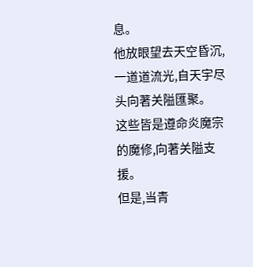息。
他放眼望去天空昏沉,一道道流光,自天宇尽头向著关隘匯聚。
这些皆是遵命炎魔宗的魔修,向著关隘支援。
但是,当青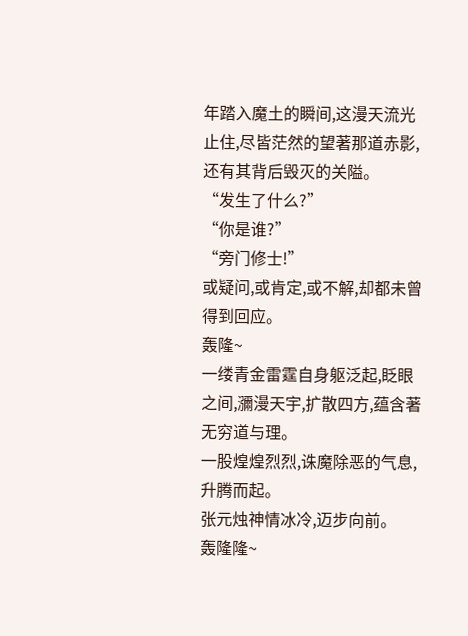年踏入魔土的瞬间,这漫天流光止住,尽皆茫然的望著那道赤影,还有其背后毁灭的关隘。
“发生了什么?”
“你是谁?”
“旁门修士!”
或疑问,或肯定,或不解,却都未曾得到回应。
轰隆~
一缕青金雷霆自身躯泛起,眨眼之间,瀰漫天宇,扩散四方,蕴含著无穷道与理。
一股煌煌烈烈,诛魔除恶的气息,升腾而起。
张元烛神情冰冷,迈步向前。
轰隆隆~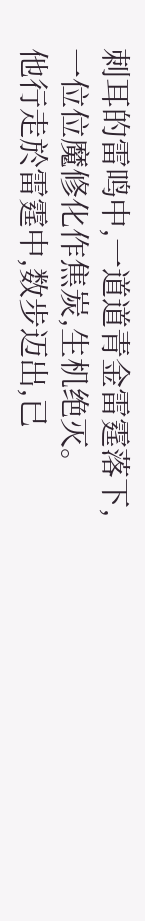刺耳的雷鸣中,一道道青金雷霆落下,一位位魔修化作焦炭,生机绝灭。
他行走於雷霆中,数步迈出,已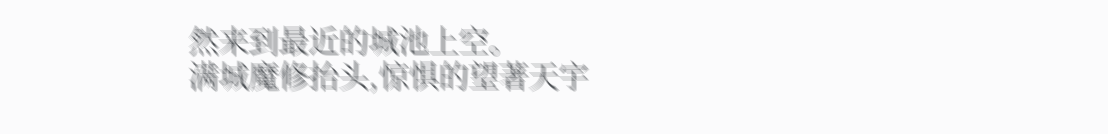然来到最近的城池上空。
满城魔修抬头,惊惧的望著天宇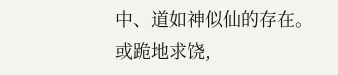中、道如神似仙的存在。
或跪地求饶,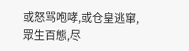或怒骂咆哮,或仓皇逃窜,眾生百態,尽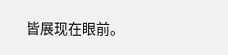皆展现在眼前。